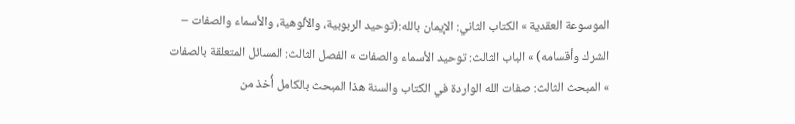الموسوعة العقدية » الكتاب الثاني: الإيمان بالله:(توحيد الربوبية، والألوهية، والأسماء والصفات – الشرك وأقسامه) » الباب الثالث: توحيد الأسماء والصفات » الفصل الثالث: المسائل المتعلقة بالصفات » المبحث الثالث: صفات الله الواردة في الكتاب والسنة هذا المبحث بالكامل أُخذ من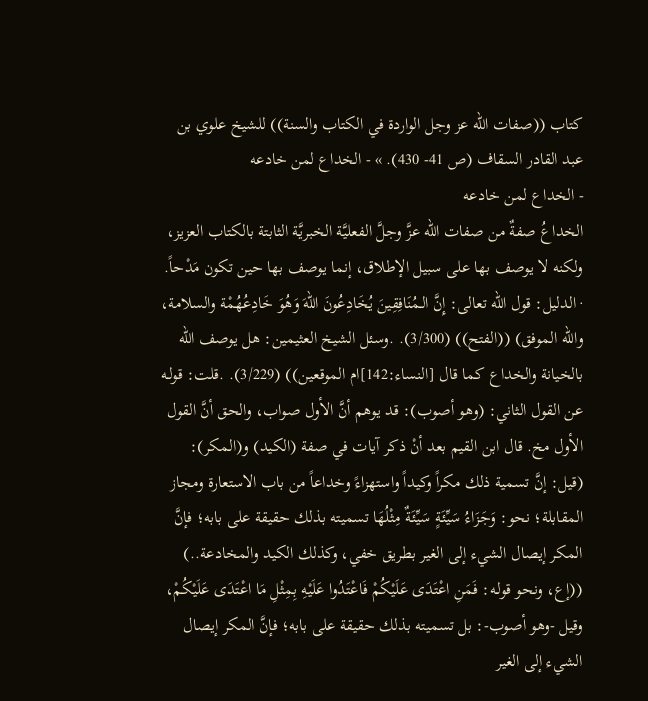كتاب ((صفات الله عز وجل الواردة في الكتاب والسنة)) للشيخ علوي بن عبد القادر السقاف (ص 41- 430). » - الخداع لمن خادعه
- الخداع لمن خادعه
الخداعُ صفةٌ من صفات الله عزَّ وجلَّ الفعليَّة الخبريَّة الثابتة بالكتاب العزيز، ولكنه لا يوصف بها على سبيل الإطلاق، إنما يوصف بها حين تكون مَدْحاً. · الدليل: قول الله تعالى: إِنَّ الـمُنَافِقِينَ يُخَادِعُونَ اللهَ وَهُوَ خَادِعُهُمْة والسلامة، والله الموفق) ((الفتح)) (3/300). .وسئل الشيخ العثيمين: هل يوصف الله بالخيانة والخداع كما قال [النساء:142]ام الموقعين)) (3/229). .قلت: قولـه عن القول الثاني: (وهو أصوب): قد يوهم أنَّ الأول صواب، والحق أنَّ القول الأول مخ. قال ابن القيم بعد أنْ ذكر آيات في صفة (الكيد) و(المكر): (قيل: إنَّ تسمية ذلك مكراً وكيداً واستهزاءً وخداعاً من باب الاستعارة ومجاز المقابلة؛ نحو: وَجَزَاءُ سَيِّئَةٍ سَيِّئَةٌ مِثْلُهَا تسميته بذلك حقيقة على بابه؛ فإنَّ المكر إيصال الشيء إلى الغير بطريق خفي، وكذلك الكيد والمخادعة..) ((إع، ونحو قولـه: فَمَنِ اعْتَدَى عَلَيْكُمْ فَاعْتَدُوا عَلَيْهِ بِمِثْلِ مَا اعْتَدَى عَلَيْكُمْ، وقيل -وهو أصوب-: بل تسميته بذلك حقيقة على بابه؛ فإنَّ المكر إيصال الشيء إلى الغير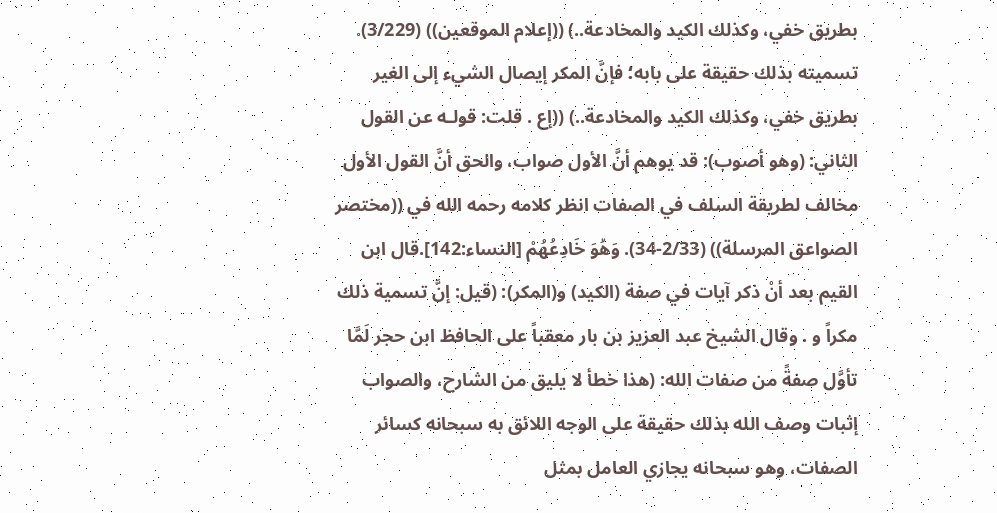بطريق خفي، وكذلك الكيد والمخادعة..) ((إعلام الموقعين)) (3/229). تسميته بذلك حقيقة على بابه؛ فإنَّ المكر إيصال الشيء إلى الغير بطريق خفي، وكذلك الكيد والمخادعة..) ((إع . قلت: قولـه عن القول الثاني: (وهو أصوب): قد يوهم أنَّ الأول صواب، والحق أنَّ القول الأول مخالف لطريقة السلف في الصفات انظر كلامه رحمه الله في ((مختصر الصواعق المرسلة)) (2/33-34). وَهُوَ خَادِعُهُمْ [النساء:142].قال ابن القيم بعد أنْ ذكر آيات في صفة (الكيد) و(المكر): (قيل: إنَّ تسمية ذلك مكراً و . وقال الشيخ عبد العزيز بن بار معقباً على الحافظ ابن حجر لَمَّا تأوَّل صفةً من صفات الله: (هذا خطأ لا يليق من الشارح، والصواب إثبات وصف الله بذلك حقيقة على الوجه اللائق به سبحانه كسائر الصفات، وهو سبحانه يجازي العامل بمثل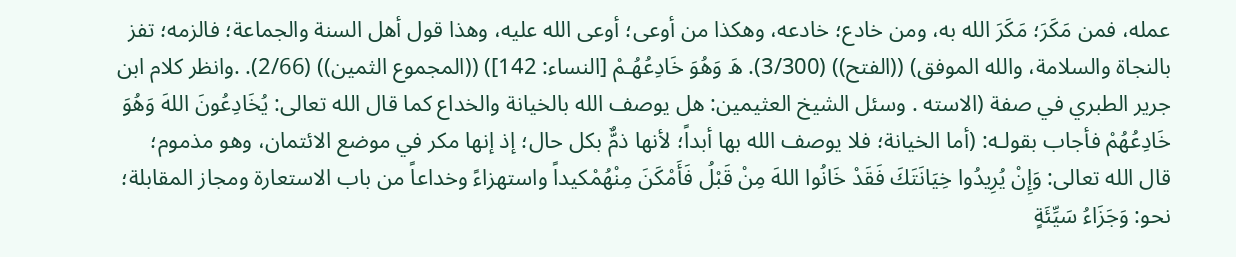عمله، فمن مَكَرَ؛ مَكَرَ الله به، ومن خادع؛ خادعه، وهكذا من أوعى؛ أوعى الله عليه، وهذا قول أهل السنة والجماعة؛ فالزمه؛ تفز بالنجاة والسلامة، والله الموفق) ((الفتح)) (3/300). هَ وَهُوَ خَادِعُهُـمْ [النساء: 142]) ((المجموع الثمين)) (2/66). .وانظر كلام ابن جرير الطبري في صفة (الاسته . وسئل الشيخ العثيمين: هل يوصف الله بالخيانة والخداع كما قال الله تعالى: يُخَادِعُونَ اللهَ وَهُوَ خَادِعُهُمْ فأجاب بقولـه: (أما الخيانة؛ فلا يوصف الله بها أبداً؛ لأنها ذمٌّ بكل حال؛ إذ إنها مكر في موضع الائتمان، وهو مذموم؛ قال الله تعالى: وَإِنْ يُرِيدُوا خِيَانَتَكَ فَقَدْ خَانُوا اللهَ مِنْ قَبْلُ فَأَمْكَنَ مِنْهُمْكيداً واستهزاءً وخداعاً من باب الاستعارة ومجاز المقابلة؛ نحو: وَجَزَاءُ سَيِّئَةٍ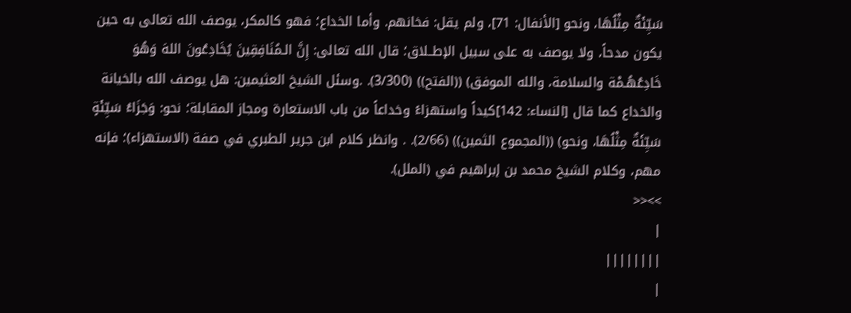سَيِّئَةٌ مِثْلُهَا، ونحو [الأنفال: 71]، ولم يقل: فخانهم. وأما الخداع؛ فهو كالمكر، يوصف الله تعالى به حين يكون مدحاً، ولا يوصف به على سبيل الإطــلاق؛ قال الله تعالى: إِنَّ الـمُنَافِقِينَ يُخَادِعُونَ اللهَ وَهُوَ خَادِعُهُـمْة والسلامة، والله الموفق) ((الفتح)) (3/300). .وسئل الشيخ العثيمين: هل يوصف الله بالخيانة والخداع كما قال [النساء: 142]كيداً واستهزاءً وخداعاً من باب الاستعارة ومجاز المقابلة؛ نحو: وَجَزَاءُ سَيِّئَةٍ سَيِّئَةٌ مِثْلُهَا، ونحو) ((المجموع الثمين)) (2/66). . وانظر كلام ابن جرير الطبري في صفة (الاستهزاء)؛ فإنه مهم، وكلام الشيخ محمد بن إبراهيم في (الملل).
>><<
|
||||||||
|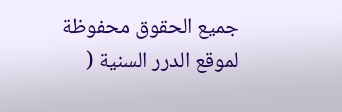جميع الحقوق محفوظة لموقع الدرر السنية (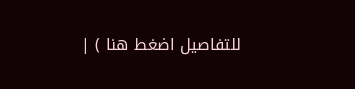للتفاصيل اضغط هنا ) |